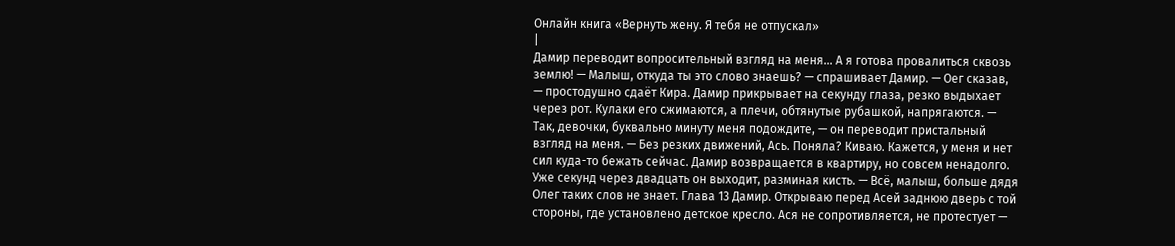Онлайн книга «Вернуть жену. Я тебя не отпускал»
|
Дамир переводит вопросительный взгляд на меня… А я готова провалиться сквозь землю! — Малыш, откуда ты это слово знаешь? — спрашивает Дамир. — Оег сказав, — простодушно сдаёт Кира. Дамир прикрывает на секунду глаза, резко выдыхает через рот. Кулаки его сжимаются, а плечи, обтянутые рубашкой, напрягаются. — Так, девочки, буквально минуту меня подождите, — он переводит пристальный взгляд на меня. — Без резких движений, Ась. Поняла? Киваю. Кажется, у меня и нет сил куда-то бежать сейчас. Дамир возвращается в квартиру, но совсем ненадолго. Уже секунд через двадцать он выходит, разминая кисть. — Всё, малыш, больше дядя Олег таких слов не знает. Глава 13 Дамир. Открываю перед Асей заднюю дверь с той стороны, где установлено детское кресло. Ася не сопротивляется, не протестует —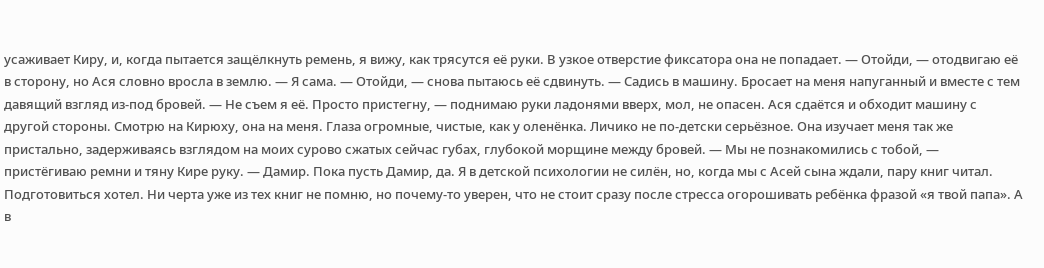усаживает Киру, и, когда пытается защёлкнуть ремень, я вижу, как трясутся её руки. В узкое отверстие фиксатора она не попадает. — Отойди, — отодвигаю её в сторону, но Ася словно вросла в землю. — Я сама. — Отойди, — снова пытаюсь её сдвинуть. — Садись в машину. Бросает на меня напуганный и вместе с тем давящий взгляд из-под бровей. — Не съем я её. Просто пристегну, — поднимаю руки ладонями вверх, мол, не опасен. Ася сдаётся и обходит машину с другой стороны. Смотрю на Кирюху, она на меня. Глаза огромные, чистые, как у оленёнка. Личико не по-детски серьёзное. Она изучает меня так же пристально, задерживаясь взглядом на моих сурово сжатых сейчас губах, глубокой морщине между бровей. — Мы не познакомились с тобой, — пристёгиваю ремни и тяну Кире руку. — Дамир. Пока пусть Дамир, да. Я в детской психологии не силён, но, когда мы с Асей сына ждали, пару книг читал. Подготовиться хотел. Ни черта уже из тех книг не помню, но почему-то уверен, что не стоит сразу после стресса огорошивать ребёнка фразой «я твой папа». А в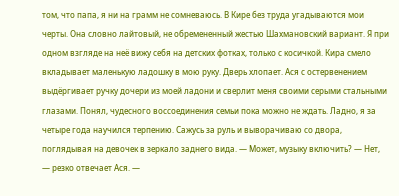том, что папа, я ни на грамм не сомневаюсь. В Кире без труда угадываются мои черты. Она словно лайтовый, не обремененный жестью Шахмановский вариант. Я при одном взгляде на неё вижу себя на детских фотках, только с косичкой. Кира смело вкладывает маленькую ладошку в мою руку. Дверь хлопает. Ася с остервенением выдёргивает ручку дочери из моей ладони и сверлит меня своими серыми стальными глазами. Понял, чудесного воссоединения семьи пока можно не ждать. Ладно, я за четыре года научился терпению. Сажусь за руль и выворачиваю со двора, поглядывая на девочек в зеркало заднего вида. — Может, музыку включить? — Нет, — резко отвечает Ася. —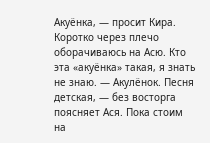Акуёнка, — просит Кира. Коротко через плечо оборачиваюсь на Асю. Кто эта «акуёнка» такая, я знать не знаю. — Акулёнок. Песня детская, — без восторга поясняет Ася. Пока стоим на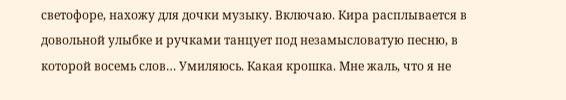светофоре, нахожу для дочки музыку. Включаю. Кира расплывается в довольной улыбке и ручками танцует под незамысловатую песню, в которой восемь слов… Умиляюсь. Какая крошка. Мне жаль, что я не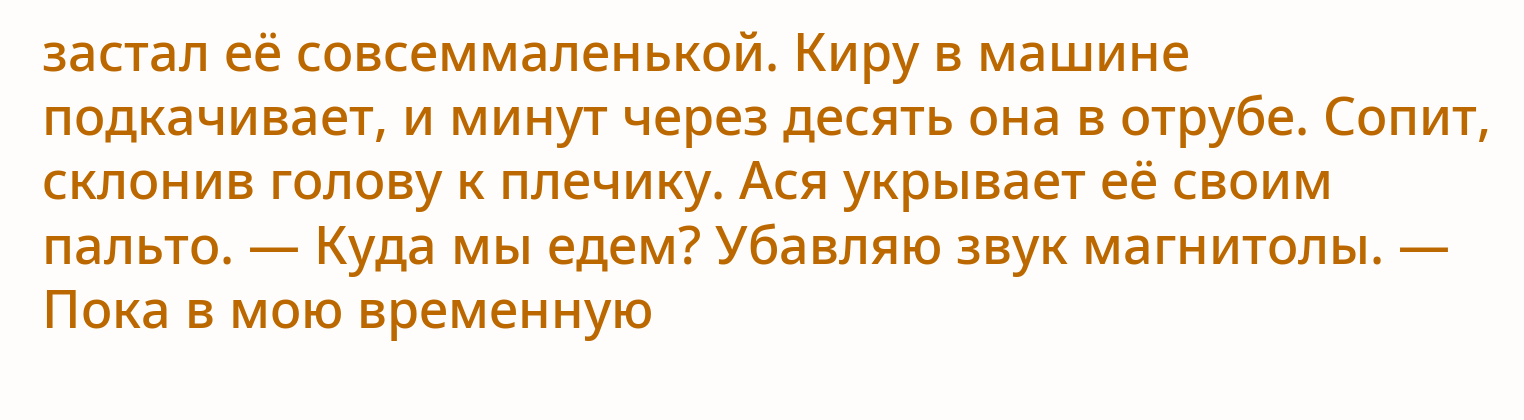застал её совсеммаленькой. Киру в машине подкачивает, и минут через десять она в отрубе. Сопит, склонив голову к плечику. Ася укрывает её своим пальто. — Куда мы едем? Убавляю звук магнитолы. — Пока в мою временную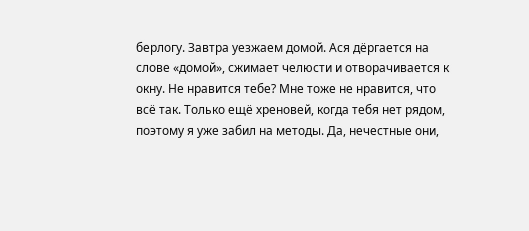берлогу. Завтра уезжаем домой. Ася дёргается на слове «домой», сжимает челюсти и отворачивается к окну. Не нравится тебе? Мне тоже не нравится, что всё так. Только ещё хреновей, когда тебя нет рядом, поэтому я уже забил на методы. Да, нечестные они,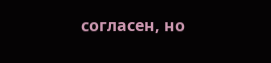согласен, но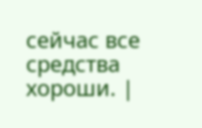сейчас все средства хороши. |